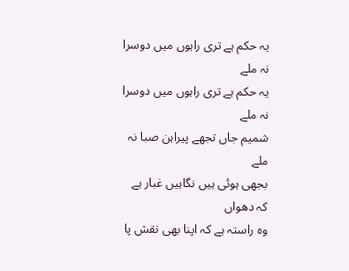یہ حکم ہے تری راہوں میں دوسرا نہ ملے
یہ حکم ہے تری راہوں میں دوسرا نہ ملے
شمیم جاں تجھے پیراہن صبا نہ ملے
بجھی ہوئی ہیں نگاہیں غبار ہے کہ دھواں
وہ راستہ ہے کہ اپنا بھی نقش پا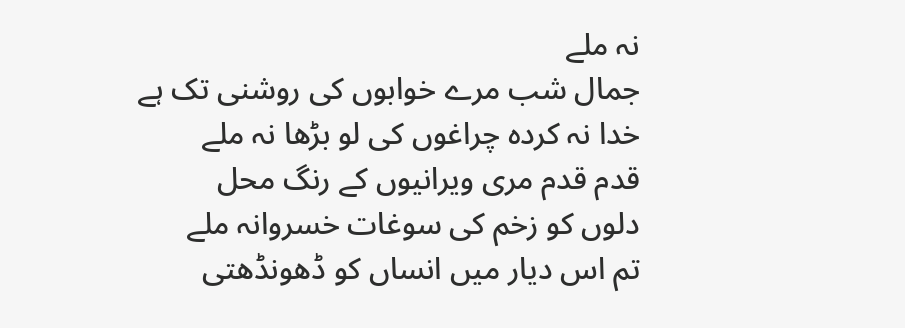نہ ملے
جمال شب مرے خوابوں کی روشنی تک ہے
خدا نہ کردہ چراغوں کی لو بڑھا نہ ملے
قدم قدم مری ویرانیوں کے رنگ محل
دلوں کو زخم کی سوغات خسروانہ ملے
تم اس دیار میں انساں کو ڈھونڈھتی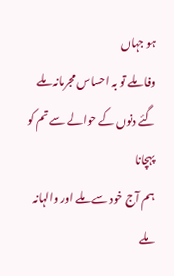ہو جہاں
وفا ملے تو بہ احساس مجرمانہ ملے
گئے دنوں کے حوالے سے تم کو پہچانا
ہم آج خود سے ملے اور والہانہ ملے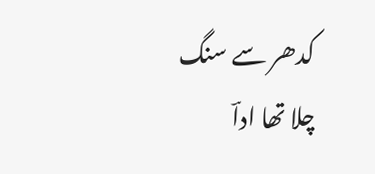کدھر سے سنگ چلا تھا اداؔ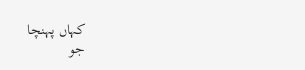کہاں پہنچا
جو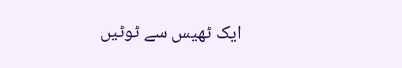ایک ٹھیس سے ٹوٹیں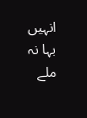انہیں بہا نہ ملے